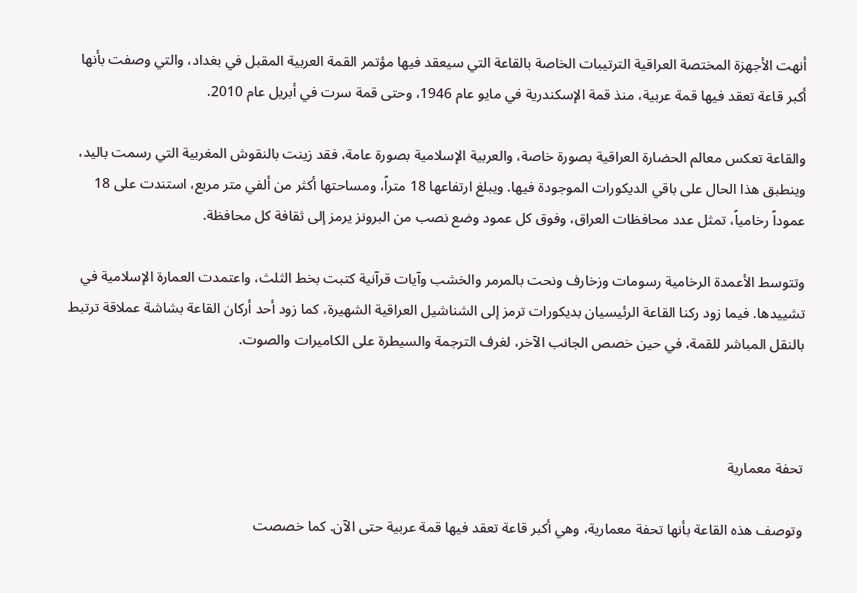أنهت الأجهزة المختصة العراقية الترتيبات الخاصة بالقاعة التي سيعقد فيها مؤتمر القمة العربية المقبل في بغداد، والتي وصفت بأنها أكبر قاعة تعقد فيها قمة عربية، منذ قمة الإسكندرية في مايو عام 1946، وحتى قمة سرت في أبريل عام 2010.

والقاعة تعكس معالم الحضارة العراقية بصورة خاصة، والعربية الإسلامية بصورة عامة، فقد زينت بالنقوش المغربية التي رسمت باليد، وينطبق هذا الحال على باقي الديكورات الموجودة فيها. ويبلغ ارتفاعها 18 متراً، ومساحتها أكثر من ألفي متر مربع، استندت على 18 عموداً رخامياً، تمثل عدد محافظات العراق، وفوق كل عمود وضع نصب من البرونز يرمز إلى ثقافة كل محافظة.

وتتوسط الأعمدة الرخامية رسومات وزخارف ونحت بالمرمر والخشب وآيات قرآنية كتبت بخط الثلث، واعتمدت العمارة الإسلامية في تشييدها. فيما زود ركنا القاعة الرئيسيان بديكورات ترمز إلى الشناشيل العراقية الشهيرة، كما زود أحد أركان القاعة بشاشة عملاقة ترتبط بالنقل المباشر للقمة، في حين خصص الجانب الآخر، لغرف الترجمة والسيطرة على الكاميرات والصوت.



تحفة معمارية

وتوصف هذه القاعة بأنها تحفة معمارية، وهي أكبر قاعة تعقد فيها قمة عربية حتى الآن. كما خصصت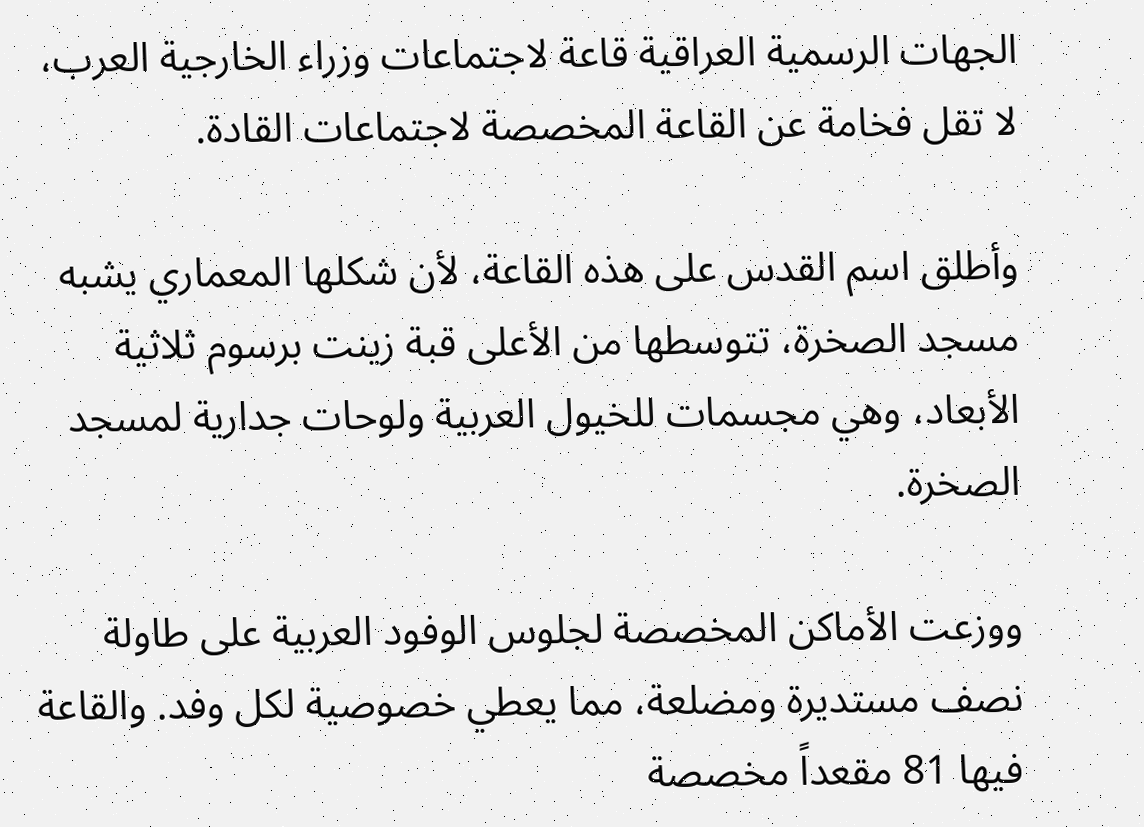الجهات الرسمية العراقية قاعة لاجتماعات وزراء الخارجية العرب، لا تقل فخامة عن القاعة المخصصة لاجتماعات القادة.

وأطلق اسم القدس على هذه القاعة، لأن شكلها المعماري يشبه مسجد الصخرة، تتوسطها من الأعلى قبة زينت برسوم ثلاثية الأبعاد، وهي مجسمات للخيول العربية ولوحات جدارية لمسجد الصخرة.

ووزعت الأماكن المخصصة لجلوس الوفود العربية على طاولة نصف مستديرة ومضلعة، مما يعطي خصوصية لكل وفد. والقاعة فيها 81 مقعداً مخصصة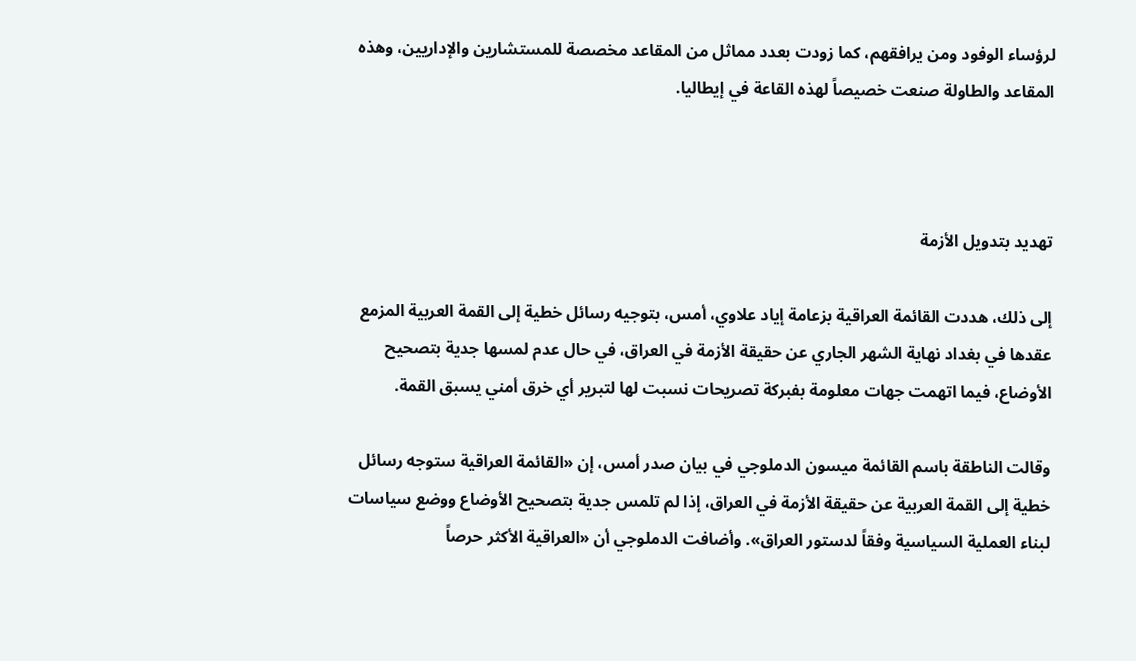لرؤساء الوفود ومن يرافقهم، كما زودت بعدد مماثل من المقاعد مخصصة للمستشارين والإداريين، وهذه المقاعد والطاولة صنعت خصيصاً لهذه القاعة في إيطاليا.



تهديد بتدويل الأزمة

إلى ذلك، هددت القائمة العراقية بزعامة إياد علاوي، أمس، بتوجيه رسائل خطية إلى القمة العربية المزمع عقدها في بغداد نهاية الشهر الجاري عن حقيقة الأزمة في العراق، في حال عدم لمسها جدية بتصحيح الأوضاع، فيما اتهمت جهات معلومة بفبركة تصريحات نسبت لها لتبرير أي خرق أمني يسبق القمة.

وقالت الناطقة باسم القائمة ميسون الدملوجي في بيان صدر أمس، إن «القائمة العراقية ستوجه رسائل خطية إلى القمة العربية عن حقيقة الأزمة في العراق، إذا لم تلمس جدية بتصحيح الأوضاع ووضع سياسات لبناء العملية السياسية وفقاً لدستور العراق». وأضافت الدملوجي أن «العراقية الأكثر حرصاً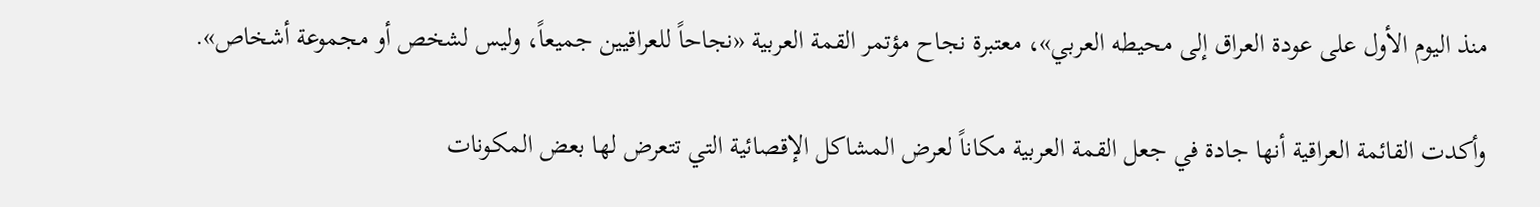منذ اليوم الأول على عودة العراق إلى محيطه العربي»، معتبرة نجاح مؤتمر القمة العربية «نجاحاً للعراقيين جميعاً، وليس لشخص أو مجموعة أشخاص».

وأكدت القائمة العراقية أنها جادة في جعل القمة العربية مكاناً لعرض المشاكل الإقصائية التي تتعرض لها بعض المكونات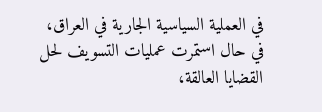في العملية السياسية الجارية في العراق، في حال استمرت عمليات التسويف لحل القضايا العالقة،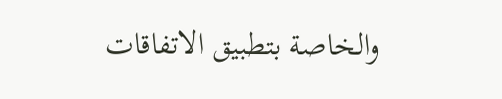والخاصة بتطبيق الاتفاقات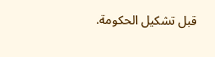قبل تشكيل الحكومة.